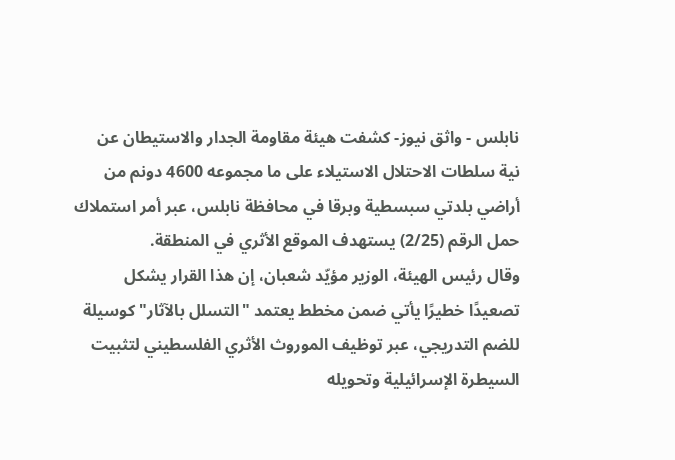نابلس - واثق نيوز- كشفت هيئة مقاومة الجدار والاستيطان عن نية سلطات الاحتلال الاستيلاء على ما مجموعه 4600 دونم من أراضي بلدتي سبسطية وبرقا في محافظة نابلس، عبر أمر استملاك حمل الرقم (2/25) يستهدف الموقع الأثري في المنطقة.
وقال رئيس الهيئة، الوزير مؤيّد شعبان، إن هذا القرار يشكل تصعيدًا خطيرًا يأتي ضمن مخطط يعتمد "التسلل بالآثار" كوسيلة للضم التدريجي، عبر توظيف الموروث الأثري الفلسطيني لتثبيت السيطرة الإسرائيلية وتحويله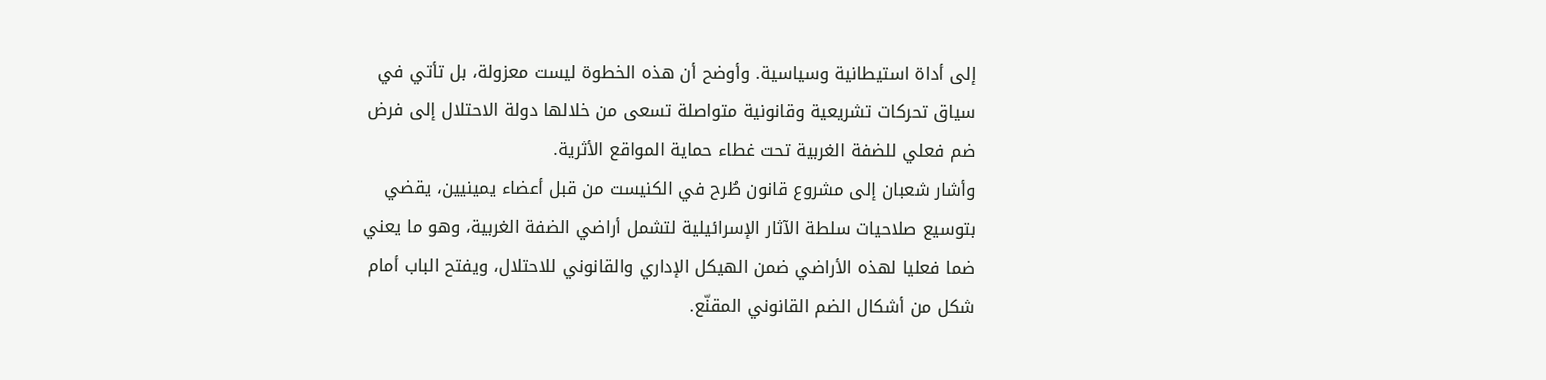إلى أداة استيطانية وسياسية. وأوضح أن هذه الخطوة ليست معزولة، بل تأتي في سياق تحركات تشريعية وقانونية متواصلة تسعى من خلالها دولة الاحتلال إلى فرض ضم فعلي للضفة الغربية تحت غطاء حماية المواقع الأثرية.
وأشار شعبان إلى مشروع قانون طُرح في الكنيست من قبل أعضاء يمينيين، يقضي بتوسيع صلاحيات سلطة الآثار الإسرائيلية لتشمل أراضي الضفة الغربية، وهو ما يعني ضما فعليا لهذه الأراضي ضمن الهيكل الإداري والقانوني للاحتلال، ويفتح الباب أمام شكل من أشكال الضم القانوني المقنّع.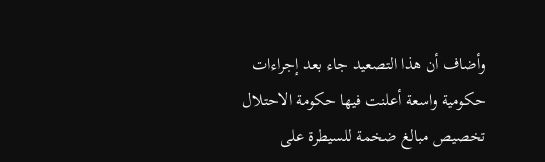وأضاف أن هذا التصعيد جاء بعد إجراءات حكومية واسعة أعلنت فيها حكومة الاحتلال تخصيص مبالغ ضخمة للسيطرة على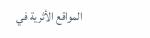المواقع الأثرية في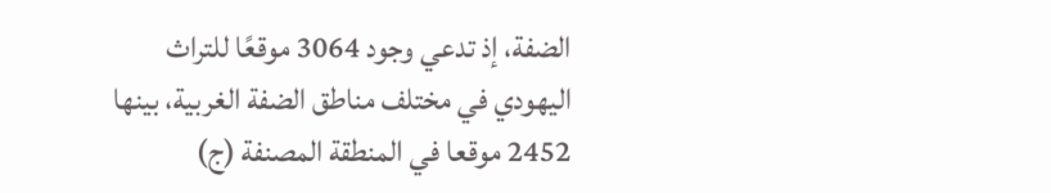الضفة، إذ تدعي وجود 3064 موقعًا للتراث اليهودي في مختلف مناطق الضفة الغربية، بينها 2452 موقعا في المنطقة المصنفة (ج)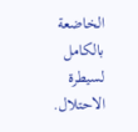الخاضعة بالكامل لسيطرة الاحتلال.